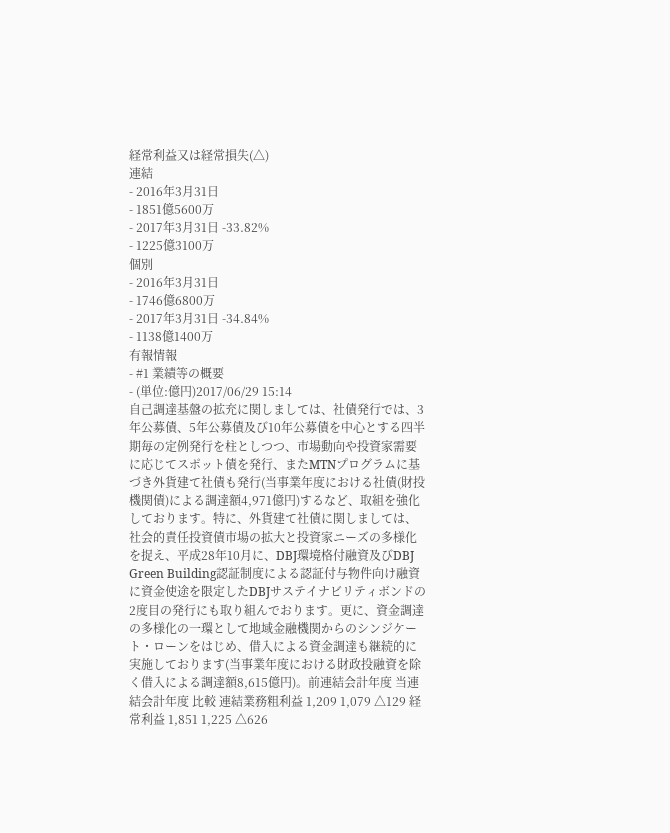経常利益又は経常損失(△)
連結
- 2016年3月31日
- 1851億5600万
- 2017年3月31日 -33.82%
- 1225億3100万
個別
- 2016年3月31日
- 1746億6800万
- 2017年3月31日 -34.84%
- 1138億1400万
有報情報
- #1 業績等の概要
- (単位:億円)2017/06/29 15:14
自己調達基盤の拡充に関しましては、社債発行では、3年公募債、5年公募債及び10年公募債を中心とする四半期毎の定例発行を柱としつつ、市場動向や投資家需要に応じてスポット債を発行、またMTNプログラムに基づき外貨建て社債も発行(当事業年度における社債(財投機関債)による調達額4,971億円)するなど、取組を強化しております。特に、外貨建て社債に関しましては、社会的責任投資債市場の拡大と投資家ニーズの多様化を捉え、平成28年10月に、DBJ環境格付融資及びDBJ Green Building認証制度による認証付与物件向け融資に資金使途を限定したDBJサステイナビリティボンドの2度目の発行にも取り組んでおります。更に、資金調達の多様化の一環として地域金融機関からのシンジケート・ローンをはじめ、借入による資金調達も継続的に実施しております(当事業年度における財政投融資を除く借入による調達額8,615億円)。前連結会計年度 当連結会計年度 比較 連結業務粗利益 1,209 1,079 △129 経常利益 1,851 1,225 △626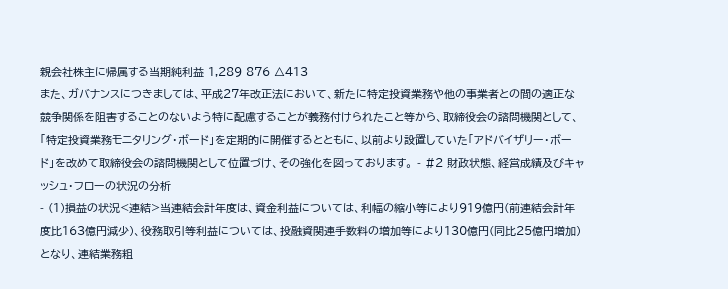親会社株主に帰属する当期純利益 1,289 876 △413
また、ガバナンスにつきましては、平成27年改正法において、新たに特定投資業務や他の事業者との間の適正な競争関係を阻害することのないよう特に配慮することが義務付けられたこと等から、取締役会の諮問機関として、「特定投資業務モニタリング・ボード」を定期的に開催するとともに、以前より設置していた「アドバイザリー・ボード」を改めて取締役会の諮問機関として位置づけ、その強化を図っております。 - #2 財政状態、経営成績及びキャッシュ・フローの状況の分析
- (1)損益の状況<連結>当連結会計年度は、資金利益については、利幅の縮小等により919億円(前連結会計年度比163億円減少)、役務取引等利益については、投融資関連手数料の増加等により130億円(同比25億円増加)となり、連結業務粗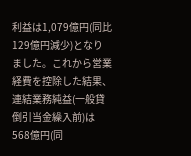利益は1,079億円(同比129億円減少)となりました。これから営業経費を控除した結果、連結業務純益(一般貸倒引当金繰入前)は568億円(同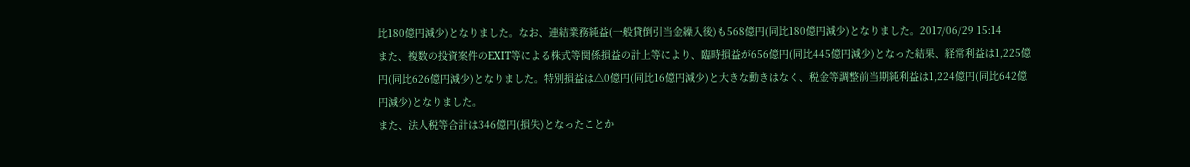比180億円減少)となりました。なお、連結業務純益(一般貸倒引当金繰入後)も568億円(同比180億円減少)となりました。2017/06/29 15:14
また、複数の投資案件のEXIT等による株式等関係損益の計上等により、臨時損益が656億円(同比445億円減少)となった結果、経常利益は1,225億円(同比626億円減少)となりました。特別損益は△0億円(同比16億円減少)と大きな動きはなく、税金等調整前当期純利益は1,224億円(同比642億円減少)となりました。
また、法人税等合計は346億円(損失)となったことか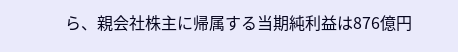ら、親会社株主に帰属する当期純利益は876億円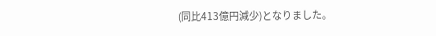(同比413億円減少)となりました。